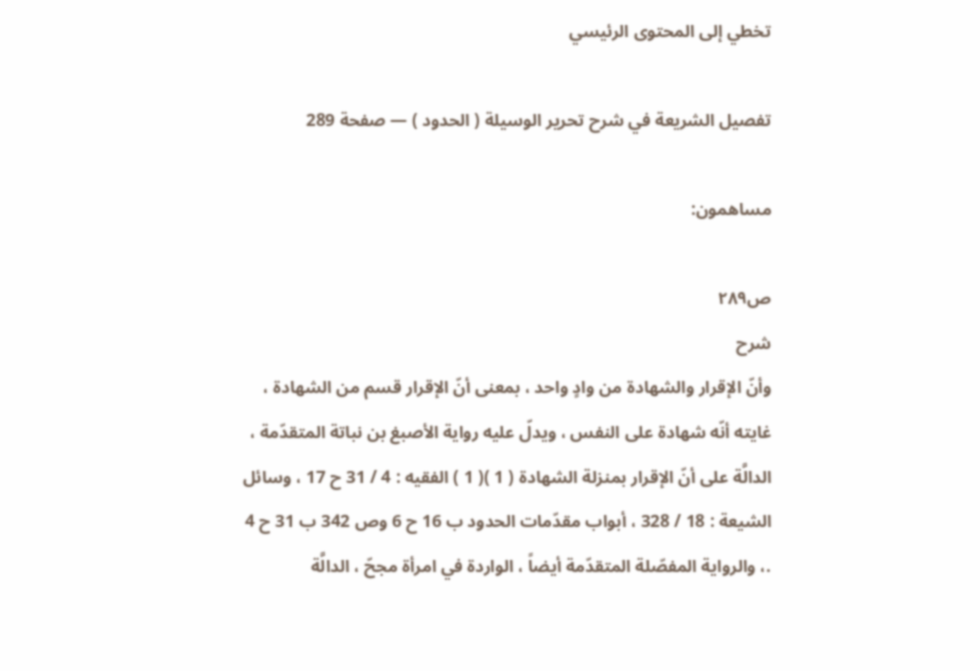تخطي إلى المحتوى الرئيسي

تفصيل الشريعة في شرح تحرير الوسيلة ( الحدود ) — صفحة 289

مساهمون:

ص٢٨٩
شرح
وأنّ الإقرار والشهادة من وادٍ واحد ، بمعنى أنّ الإقرار قسم من الشهادة ، غايته أنّه شهادة على النفس ، ويدلّ عليه رواية الأصبغ بن نباتة المتقدّمة ، الدالَّة على أنّ الإقرار بمنزلة الشهادة ( 1 )( 1 ) الفقيه : 4 / 31 ح 17 ، وسائل الشيعة : 18 / 328 ، أبواب مقدّمات الحدود ب 16 ح 6 وص 342 ب 31 ح 4 .، والرواية المفصّلة المتقدّمة أيضاً ، الواردة في امرأة مجحّ ، الدالَّة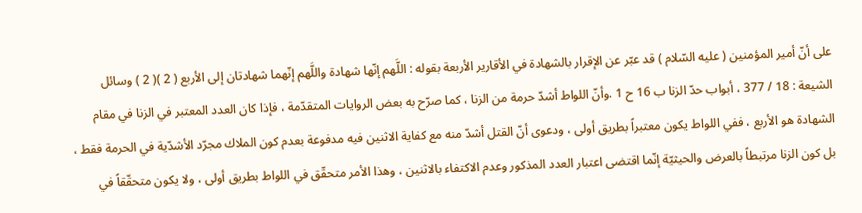على أنّ أمير المؤمنين ( عليه السّلام ) قد عبّر عن الإقرار بالشهادة في الأقارير الأربعة بقوله : اللَّهم إنّها شهادة واللَّهم إنّهما شهادتان إلى الأربع ( 2 )( 2 ) وسائل الشيعة : 18 / 377 ، أبواب حدّ الزنا ب 16 ح 1 .وأنّ اللواط أشدّ حرمة من الزنا ، كما صرّح به بعض الروايات المتقدّمة ، فإذا كان العدد المعتبر في الزنا في مقام الشهادة هو الأربع ، ففي اللواط يكون معتبراً بطريق أولى ، ودعوى أنّ القتل أشدّ منه مع كفاية الاثنين فيه مدفوعة بعدم كون الملاك مجرّد الأشدّية في الحرمة فقط ، بل كون الزنا مرتبطاً بالعرض والحيثيّة إنّما اقتضى اعتبار العدد المذكور وعدم الاكتفاء بالاثنين ، وهذا الأمر متحقّق في اللواط بطريق أولى ، ولا يكون متحقّقاً في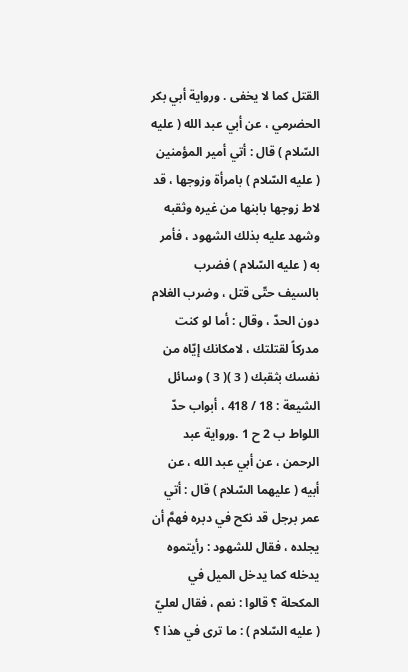القتل كما لا يخفى . ورواية أبي بكر الحضرمي ، عن أبي عبد الله ( عليه السّلام ) قال : أتي أمير المؤمنين ( عليه السّلام ) بامرأة وزوجها ، قد لاط زوجها بابنها من غيره وثقبه وشهد عليه بذلك الشهود ، فأمر به ( عليه السّلام ) فضرب بالسيف حتّى قتل ، وضرب الغلام دون الحدّ ، وقال : أما لو كنت مدركاً لقتلتك ، لامكانك إيّاه من نفسك بثقبك ( 3 )( 3 ) وسائل الشيعة : 18 / 418 ، أبواب حدّ اللواط ب 2 ح 1 .ورواية عبد الرحمن ، عن أبي عبد الله ، عن أبيه ( عليهما السّلام ) قال : أتي عمر برجل قد نكح في دبره فهمَّ أن يجلده ، فقال للشهود : رأيتموه يدخله كما يدخل الميل في المكحلة ؟ قالوا : نعم ، فقال لعليّ ( عليه السّلام ) : ما ترى في هذا ؟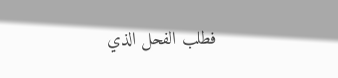فطلب الفحل الذي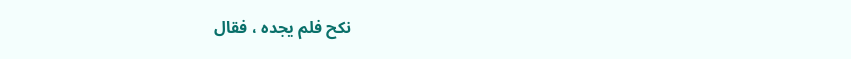نكح فلم يجده ، فقال